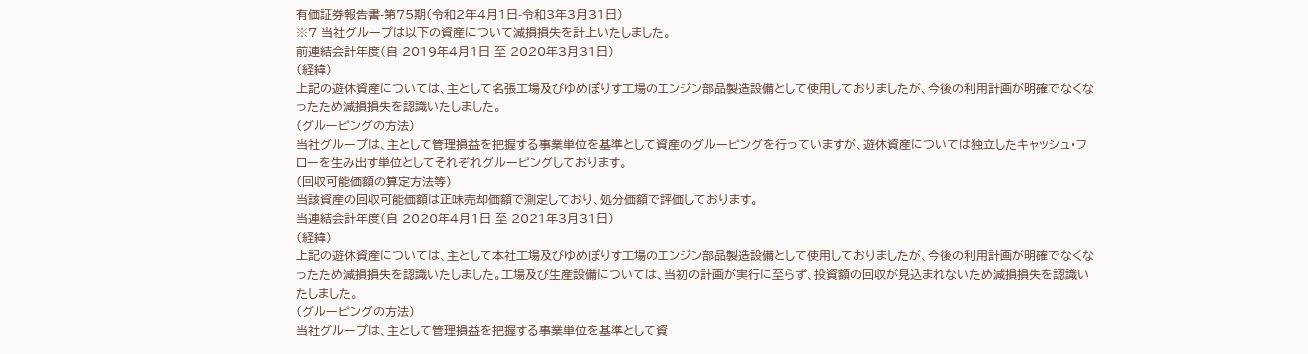有価証券報告書-第75期(令和2年4月1日-令和3年3月31日)
※7 当社グループは以下の資産について減損損失を計上いたしました。
前連結会計年度(自 2019年4月1日 至 2020年3月31日)
(経緯)
上記の遊休資産については、主として名張工場及びゆめぽりす工場のエンジン部品製造設備として使用しておりましたが、今後の利用計画が明確でなくなったため減損損失を認識いたしました。
(グルーピングの方法)
当社グループは、主として管理損益を把握する事業単位を基準として資産のグルーピングを行っていますが、遊休資産については独立したキャッシュ・フローを生み出す単位としてそれぞれグルーピングしております。
(回収可能価額の算定方法等)
当該資産の回収可能価額は正味売却価額で測定しており、処分価額で評価しております。
当連結会計年度(自 2020年4月1日 至 2021年3月31日)
(経緯)
上記の遊休資産については、主として本社工場及びゆめぽりす工場のエンジン部品製造設備として使用しておりましたが、今後の利用計画が明確でなくなったため減損損失を認識いたしました。工場及び生産設備については、当初の計画が実行に至らず、投資額の回収が見込まれないため減損損失を認識いたしました。
(グルーピングの方法)
当社グループは、主として管理損益を把握する事業単位を基準として資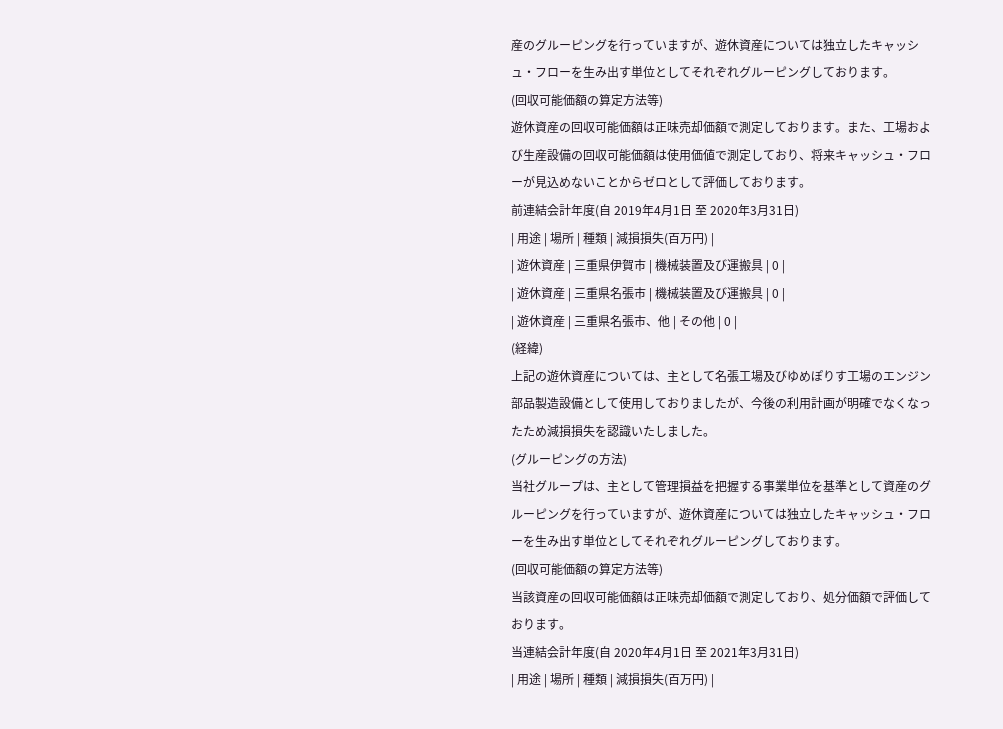産のグルーピングを行っていますが、遊休資産については独立したキャッシュ・フローを生み出す単位としてそれぞれグルーピングしております。
(回収可能価額の算定方法等)
遊休資産の回収可能価額は正味売却価額で測定しております。また、工場および生産設備の回収可能価額は使用価値で測定しており、将来キャッシュ・フローが見込めないことからゼロとして評価しております。
前連結会計年度(自 2019年4月1日 至 2020年3月31日)
| 用途 | 場所 | 種類 | 減損損失(百万円) |
| 遊休資産 | 三重県伊賀市 | 機械装置及び運搬具 | 0 |
| 遊休資産 | 三重県名張市 | 機械装置及び運搬具 | 0 |
| 遊休資産 | 三重県名張市、他 | その他 | 0 |
(経緯)
上記の遊休資産については、主として名張工場及びゆめぽりす工場のエンジン部品製造設備として使用しておりましたが、今後の利用計画が明確でなくなったため減損損失を認識いたしました。
(グルーピングの方法)
当社グループは、主として管理損益を把握する事業単位を基準として資産のグルーピングを行っていますが、遊休資産については独立したキャッシュ・フローを生み出す単位としてそれぞれグルーピングしております。
(回収可能価額の算定方法等)
当該資産の回収可能価額は正味売却価額で測定しており、処分価額で評価しております。
当連結会計年度(自 2020年4月1日 至 2021年3月31日)
| 用途 | 場所 | 種類 | 減損損失(百万円) |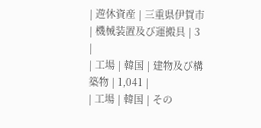| 遊休資産 | 三重県伊賀市 | 機械装置及び運搬具 | 3 |
| 工場 | 韓国 | 建物及び構築物 | 1,041 |
| 工場 | 韓国 | その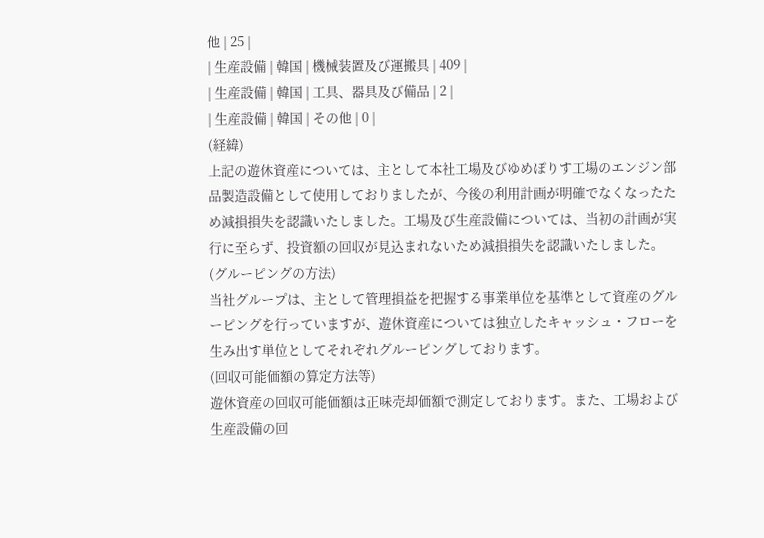他 | 25 |
| 生産設備 | 韓国 | 機械装置及び運搬具 | 409 |
| 生産設備 | 韓国 | 工具、器具及び備品 | 2 |
| 生産設備 | 韓国 | その他 | 0 |
(経緯)
上記の遊休資産については、主として本社工場及びゆめぽりす工場のエンジン部品製造設備として使用しておりましたが、今後の利用計画が明確でなくなったため減損損失を認識いたしました。工場及び生産設備については、当初の計画が実行に至らず、投資額の回収が見込まれないため減損損失を認識いたしました。
(グルーピングの方法)
当社グループは、主として管理損益を把握する事業単位を基準として資産のグルーピングを行っていますが、遊休資産については独立したキャッシュ・フローを生み出す単位としてそれぞれグルーピングしております。
(回収可能価額の算定方法等)
遊休資産の回収可能価額は正味売却価額で測定しております。また、工場および生産設備の回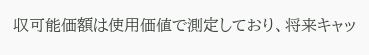収可能価額は使用価値で測定しており、将来キャッ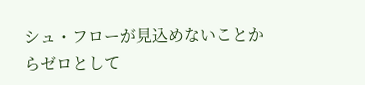シュ・フローが見込めないことからゼロとして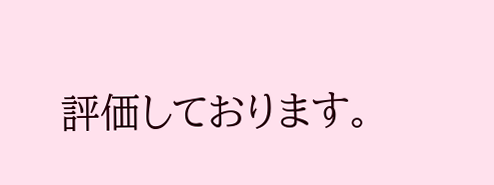評価しております。